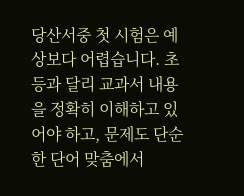당산서중 첫 시험은 예상보다 어렵습니다. 초등과 달리 교과서 내용을 정확히 이해하고 있어야 하고, 문제도 단순한 단어 맞춤에서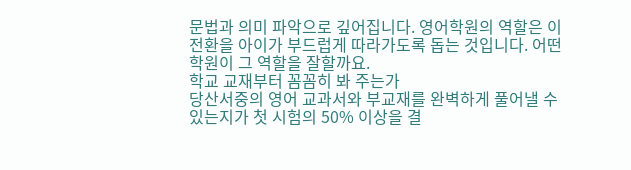문법과 의미 파악으로 깊어집니다. 영어학원의 역할은 이 전환을 아이가 부드럽게 따라가도록 돕는 것입니다. 어떤 학원이 그 역할을 잘할까요.
학교 교재부터 꼼꼼히 봐 주는가
당산서중의 영어 교과서와 부교재를 완벽하게 풀어낼 수 있는지가 첫 시험의 50% 이상을 결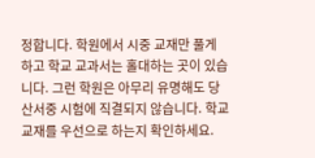정합니다. 학원에서 시중 교재만 풀게 하고 학교 교과서는 홀대하는 곳이 있습니다. 그런 학원은 아무리 유명해도 당산서중 시험에 직결되지 않습니다. 학교 교재를 우선으로 하는지 확인하세요.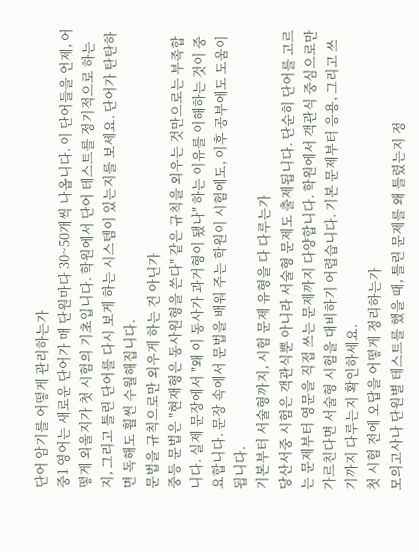단어 암기를 어떻게 관리하는가
중1 영어는 새로운 단어가 매 단원마다 30~50개씩 나옵니다. 이 단어들을 언제, 어떻게 외울지가 첫 시험의 기초입니다. 학원에서 단어 테스트를 정기적으로 하는지, 그리고 틀린 단어를 다시 보게 하는 시스템이 있는지를 보세요. 단어가 탄탄하면 독해도 훨씬 수월해집니다.
문법을 규칙으로만 외우게 하는 건 아닌가
중등 문법은 "현재형은 동사원형을 쓴다" 같은 규칙을 외우는 것만으로는 부족합니다. 실제 문장에서 "왜 이 동사가 과거형이 됐나" 하는 이유를 이해하는 것이 중요합니다. 문장 속에서 문법을 배워 주는 학원이 시험에도, 이후 공부에도 도움이 됩니다.
기본부터 서술형까지, 시험 문제 유형을 다 다루는가
당산서중 시험은 객관식뿐 아니라 서술형 문제도 출제됩니다. 단순히 단어를 고르는 문제부터 영문을 직접 쓰는 문제까지 다양합니다. 학원에서 객관식 중심으로만 가르친다면 서술형 시험을 대비하기 어렵습니다. 기본 문제부터 응용, 그리고 쓰기까지 다루는지 확인하세요.
첫 시험 전에 오답을 어떻게 정리하는가
모의고사나 단원별 테스트를 했을 때, 틀린 문제를 왜 틀렸는지 정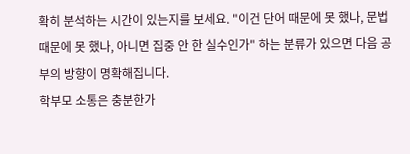확히 분석하는 시간이 있는지를 보세요. "이건 단어 때문에 못 했나, 문법 때문에 못 했나, 아니면 집중 안 한 실수인가" 하는 분류가 있으면 다음 공부의 방향이 명확해집니다.
학부모 소통은 충분한가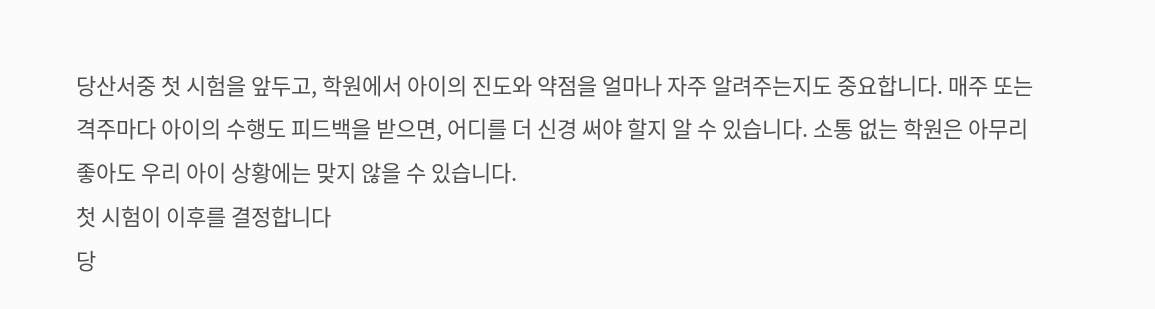당산서중 첫 시험을 앞두고, 학원에서 아이의 진도와 약점을 얼마나 자주 알려주는지도 중요합니다. 매주 또는 격주마다 아이의 수행도 피드백을 받으면, 어디를 더 신경 써야 할지 알 수 있습니다. 소통 없는 학원은 아무리 좋아도 우리 아이 상황에는 맞지 않을 수 있습니다.
첫 시험이 이후를 결정합니다
당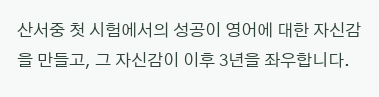산서중 첫 시험에서의 성공이 영어에 대한 자신감을 만들고, 그 자신감이 이후 3년을 좌우합니다.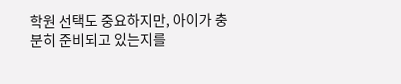학원 선택도 중요하지만, 아이가 충분히 준비되고 있는지를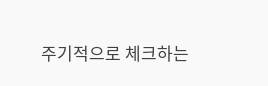주기적으로 체크하는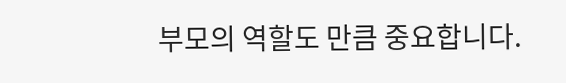부모의 역할도 만큼 중요합니다.